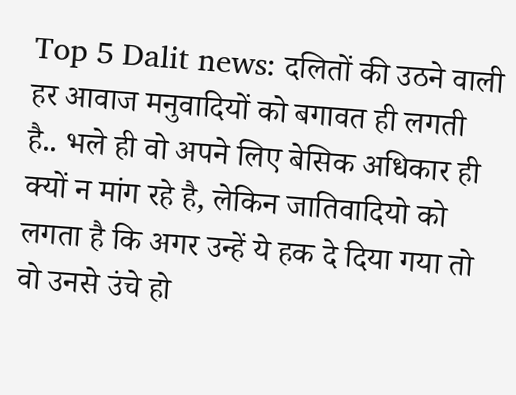Top 5 Dalit news: दलितों की उठने वाली हर आवाज मनुवादियों को बगावत ही लगती है.. भले ही वो अपने लिए बेसिक अधिकार ही क्यों न मांग रहे है, लेकिन जातिवादियो को लगता है कि अगर उन्हें ये हक दे दिया गया तो वो उनसे उंचे हो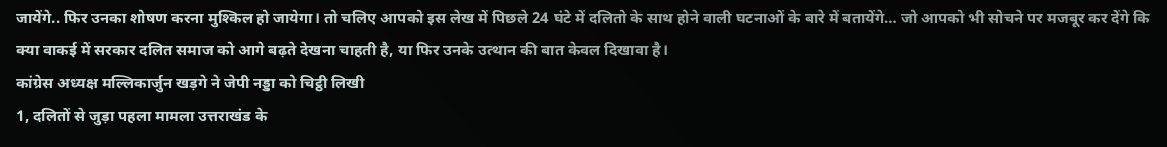जायेंगे.. फिर उनका शोषण करना मुश्किल हो जायेगा। तो चलिए आपको इस लेख में पिछले 24 घंटे में दलितो के साथ होने वाली घटनाओं के बारे में बतायेंगे… जो आपको भी सोचने पर मजबूर कर देंगे कि क्या वाकई में सरकार दलित समाज को आगे बढ़ते देखना चाहती है, या फिर उनके उत्थान की बात केवल दिखावा है।
कांग्रेस अध्यक्ष मल्लिकार्जुन खड़गे ने जेपी नड्डा को चिट्ठी लिखी
1, दलितों से जुड़ा पहला मामला उत्तराखंड के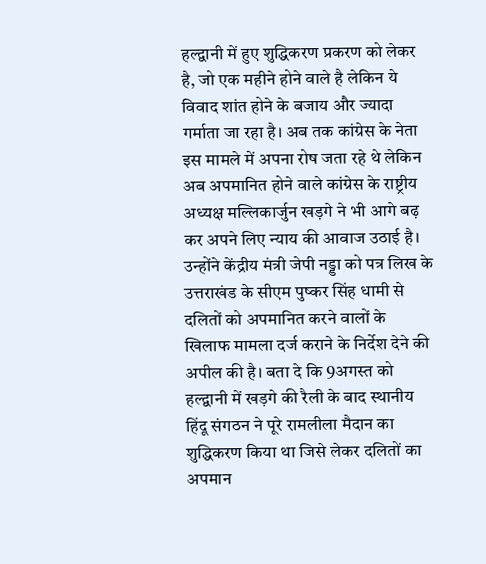हल्द्वानी में हुए शुद्धिकरण प्रकरण को लेकर है, जो एक महीने होने वाले है लेकिन ये विवाद शांत होने के बजाय और ज्यादा गर्माता जा रहा है। अब तक कांग्रेस के नेता इस मामले में अपना रोष जता रहे थे लेकिन अब अपमानित होने वाले कांग्रेस के राष्ट्रीय अध्यक्ष मल्लिकार्जुन खड़गे ने भी आगे बढ़ कर अपने लिए न्याय की आवाज उठाई है। उन्होंने केंद्रीय मंत्री जेपी नड्डा को पत्र लिख के उत्तराखंड के सीएम पुष्कर सिंह धामी से दलितों को अपमानित करने वालों के खिलाफ मामला दर्ज कराने के निर्देश देने की अपील की है। बता दे कि 9अगस्त को हल्द्वानी में खड़गे की रैली के बाद स्थानीय हिंदू संगठन ने पूरे रामलीला मैदान का शुद्धिकरण किया था जिसे लेकर दलितों का अपमान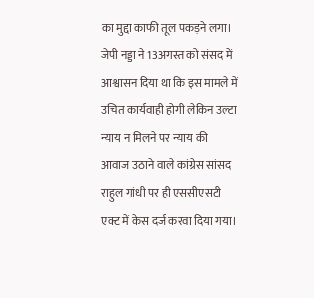का मुद्दा काफी तूल पकड़ने लगा। जेपी नड्डा ने 13अगस्त को संसद में आश्वासन दिया था कि इस मामले में उचित कार्यवाही होगी लेकिन उल्टा न्याय न मिलने पर न्याय की आवाज उठाने वाले कांग्रेस सांसद राहुल गांधी पर ही एससीएसटी एक्ट में केस दर्ज करवा दिया गया।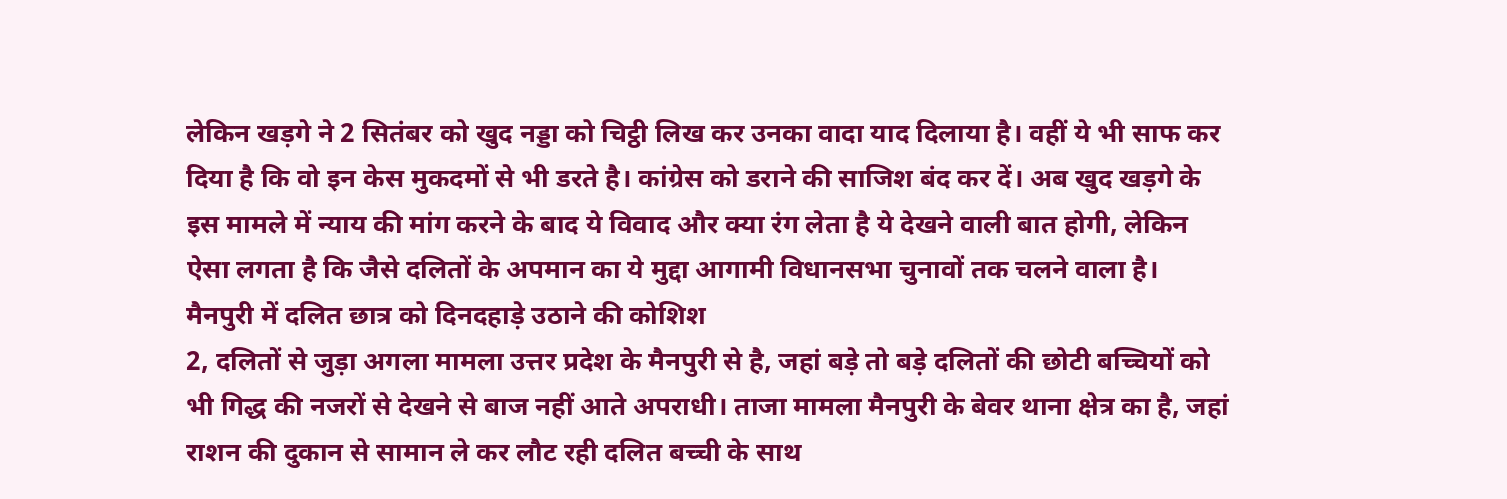लेकिन खड़गे ने 2 सितंबर को खुद नड्डा को चिट्ठी लिख कर उनका वादा याद दिलाया है। वहीं ये भी साफ कर दिया है कि वो इन केस मुकदमों से भी डरते है। कांग्रेस को डराने की साजिश बंद कर दें। अब खुद खड़गे के इस मामले में न्याय की मांग करने के बाद ये विवाद और क्या रंग लेता है ये देखने वाली बात होगी, लेकिन ऐसा लगता है कि जैसे दलितों के अपमान का ये मुद्दा आगामी विधानसभा चुनावों तक चलने वाला है।
मैनपुरी में दलित छात्र को दिनदहाड़े उठाने की कोशिश
2, दलितों से जुड़ा अगला मामला उत्तर प्रदेश के मैनपुरी से है, जहां बड़े तो बड़े दलितों की छोटी बच्चियों को भी गिद्ध की नजरों से देखने से बाज नहीं आते अपराधी। ताजा मामला मैनपुरी के बेवर थाना क्षेत्र का है, जहां राशन की दुकान से सामान ले कर लौट रही दलित बच्ची के साथ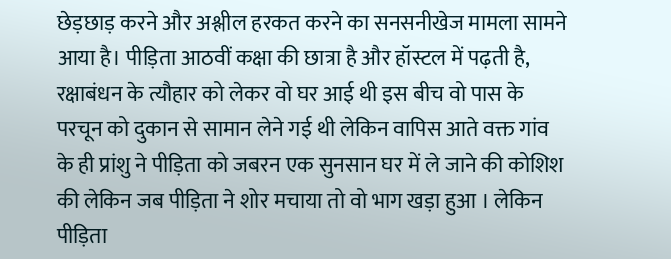छेड़छाड़ करने और अश्लील हरकत करने का सनसनीखेज मामला सामने आया है। पीड़िता आठवीं कक्षा की छात्रा है और हॉस्टल में पढ़ती है, रक्षाबंधन के त्यौहार को लेकर वो घर आई थी इस बीच वो पास के परचून को दुकान से सामान लेने गई थी लेकिन वापिस आते वक्त गांव के ही प्रांशु ने पीड़िता को जबरन एक सुनसान घर में ले जाने की कोशिश की लेकिन जब पीड़िता ने शोर मचाया तो वो भाग खड़ा हुआ । लेकिन पीड़िता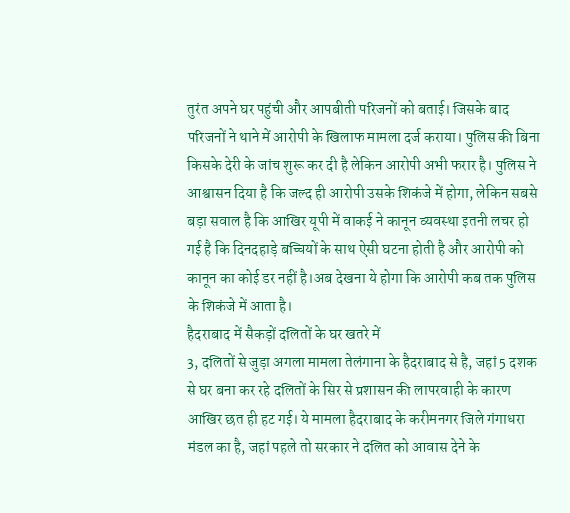तुरंत अपने घर पहुंची और आपबीती परिजनों को बताई। जिसके बाद परिजनों ने थाने में आरोपी के खिलाफ मामला दर्ज कराया। पुलिस की बिना किसके देरी के जांच शुरू कर दी है लेकिन आरोपी अभी फरार है। पुलिस ने आश्वासन दिया है कि जल्द ही आरोपी उसके शिकंजे में होगा, लेकिन सबसे बड़ा सवाल है कि आखिर यूपी में वाकई ने कानून व्यवस्था इतनी लचर हो गई है कि दिनदहाड़े बच्चियों के साथ ऐसी घटना होती है और आरोपी को कानून का कोई डर नहीं है।अब देखना ये होगा कि आरोपी कब तक पुलिस के शिकंजे में आता है।
हैदराबाद में सैकड़ों दलितों के घर खतरे में
3, दलितों से जुड़ा अगला मामला तेलंगाना के हैदराबाद से है, जहां 5 दशक से घर बना कर रहे दलितों के सिर से प्रशासन की लापरवाही के कारण आखिर छत ही हट गई। ये मामला हैदराबाद के करीमनगर जिले गंगाधरा मंडल का है, जहां पहले तो सरकार ने दलित को आवास देने के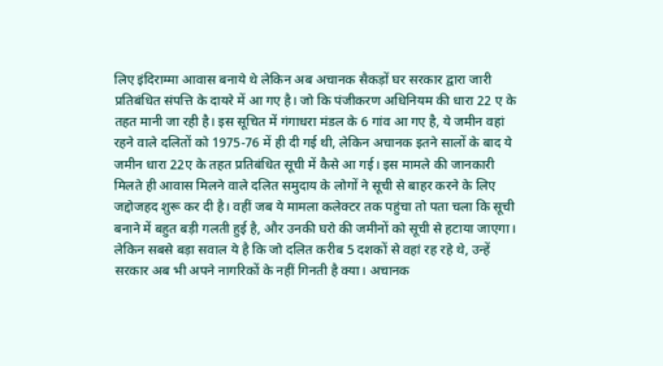लिए इंदिराम्मा आवास बनाये थे लेकिन अब अचानक सैकड़ों घर सरकार द्वारा जारी प्रतिबंधित संपत्ति के दायरे में आ गए है। जो कि पंजीकरण अधिनियम की धारा 22 ए के तहत मानी जा रही है। इस सूचित में गंगाधरा मंडल के 6 गांव आ गए है, ये जमीन वहां रहने वाले दलितों को 1975-76 में ही दी गई थी, लेकिन अचानक इतने सालों के बाद ये जमीन धारा 22ए के तहत प्रतिबंधित सूची में कैसे आ गई। इस मामले की जानकारी मिलते ही आवास मिलने वाले दलित समुदाय के लोगों ने सूची से बाहर करने के लिए जद्दोजहद शुरू कर दी है। वहीं जब ये मामला कलेक्टर तक पहुंचा तो पता चला कि सूची बनाने में बहुत बड़ी गलती हुई है, और उनकी घरो की जमीनों को सूची से हटाया जाएगा। लेकिन सबसे बड़ा सवाल ये है कि जो दलित करीब 5 दशकों से वहां रह रहे थे, उन्हें सरकार अब भी अपने नागरिकों के नहीं गिनती है क्या। अचानक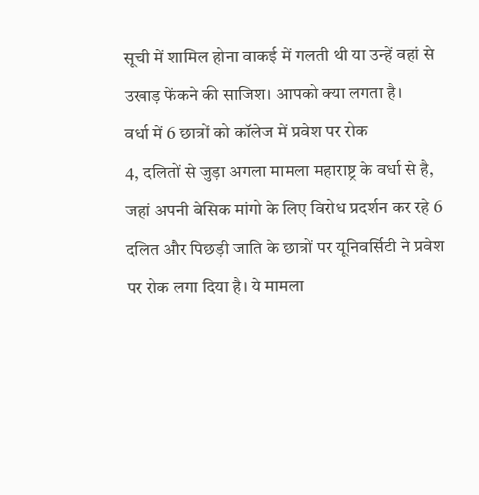सूची में शामिल होना वाकई में गलती थी या उन्हें वहां से उखाड़ फेंकने की साजिश। आपको क्या लगता है।
वर्धा में 6 छात्रों को कॉलेज में प्रवेश पर रोक
4, दलितों से जुड़ा अगला मामला महाराष्ट्र के वर्धा से है, जहां अपनी बेसिक मांगो के लिए विरोध प्रदर्शन कर रहे 6 दलित और पिछड़ी जाति के छात्रों पर यूनिवर्सिटी ने प्रवेश पर रोक लगा दिया है। ये मामला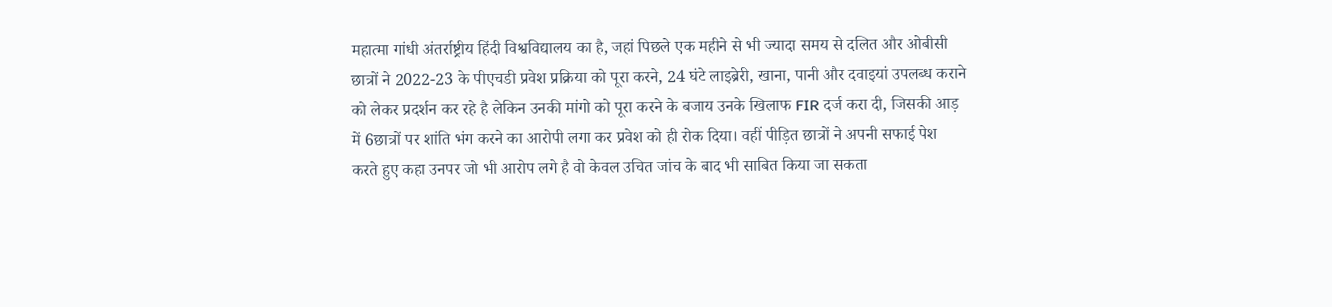महात्मा गांधी अंतर्राष्ट्रीय हिंदी विश्वविद्यालय का है, जहां पिछले एक महीने से भी ज्यादा समय से दलित और ओबीसी छात्रों ने 2022-23 के पीएचडी प्रवेश प्रक्रिया को पूरा करने, 24 घंटे लाइब्रेरी, खाना, पानी और दवाइयां उपलब्ध कराने को लेकर प्रदर्शन कर रहे है लेकिन उनकी मांगो को पूरा करने के बजाय उनके खिलाफ FIR दर्ज करा दी, जिसकी आड़ में 6छात्रों पर शांति भंग करने का आरोपी लगा कर प्रवेश को ही रोक दिया। वहीं पीड़ित छात्रों ने अपनी सफाई पेश करते हुए कहा उनपर जो भी आरोप लगे है वो केवल उचित जांच के बाद भी साबित किया जा सकता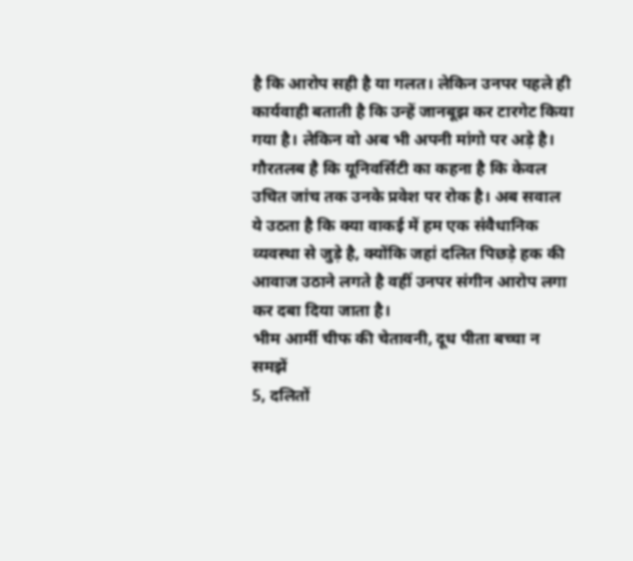है कि आरोप सही है या गलत। लेकिन उनपर पहले ही कार्यवाही बताती है कि उन्हें जानबूझ कर टारगेट किया गया है। लेकिन वो अब भी अपनी मांगो पर अड़े है। गौरतलब है कि यूनिवर्सिटी का कहना है कि केवल उचित जांच तक उनके प्रवेश पर रोक है। अब सवाल ये उठता है कि क्या वाकई में हम एक संवैधानिक व्यवस्था से जुड़े है, क्योंकि जहां दलित पिछड़े हक की आवाज उठाने लगते है वहीं उनपर संगीन आरोप लगा कर दबा दिया जाता है।
भीम आर्मी चीफ की चेतावनी, दूध पीता बच्चा न समझें
5, दलितों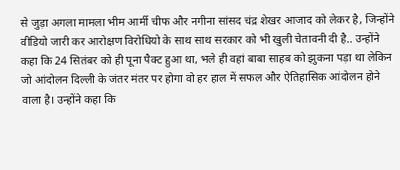से जुड़ा अगला मामला भीम आर्मी चीफ और नगीना सांसद चंद्र शेखर आजाद को लेकर है, जिन्होंने वीडियो जारी कर आरोक्षण विरोधियो के साथ साथ सरकार को भी खुली चेतावनी दी है.. उन्होंने कहा कि 24 सितंबर को ही पूना पैक्ट हुआ था, भले ही वहां बाबा साहब को झुकना पड़ा था लेकिन जो आंदोलन दिल्ली के जंतर मंतर पर होगा वो हर हाल में सफल और ऐतिहासिक आंदोलन होने वाला है। उन्होंने कहा कि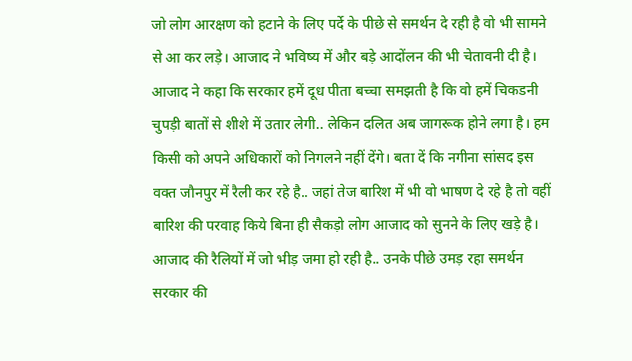जो लोग आरक्षण को हटाने के लिए पर्दे के पीछे से समर्थन दे रही है वो भी सामने से आ कर लड़े। आजाद ने भविष्य में और बड़े आदोंलन की भी चेतावनी दी है। आजाद ने कहा कि सरकार हमें दूध पीता बच्चा समझती है कि वो हमें चिकडनी चुपड़ी बातों से शीशे में उतार लेगी.. लेकिन दलित अब जागरूक होने लगा है। हम किसी को अपने अधिकारों को निगलने नहीं देंगे। बता दें कि नगीना सांसद इस वक्त जौनपुर में रैली कर रहे है.. जहां तेज बारिश में भी वो भाषण दे रहे है तो वहीं बारिश की परवाह किये बिना ही सैकड़ो लोग आजाद को सुनने के लिए खड़े है। आजाद की रैलियों में जो भीड़ जमा हो रही है.. उनके पीछे उमड़ रहा समर्थन सरकार की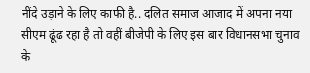नींदे उड़ाने के लिए काफी है.. दलित समाज आजाद में अपना नया सीएम ढूंढ रहा है तो वहीं बीजेपी के लिए इस बार विधानसभा चुनाव के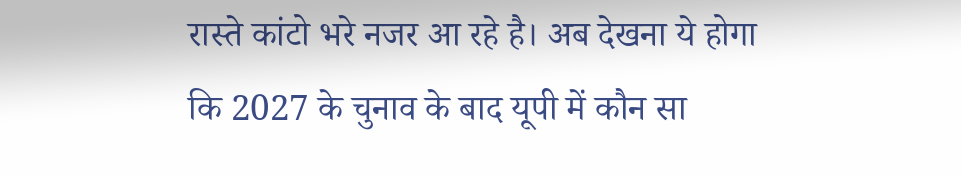रास्ते कांटो भरे नजर आ रहे है। अब देखना ये होगा कि 2027 के चुनाव के बाद यूपी में कौन सा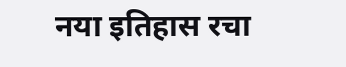नया इतिहास रचा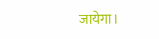जायेगा।